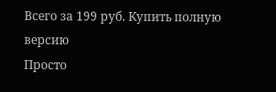Всего за 199 руб. Купить полную версию
Просто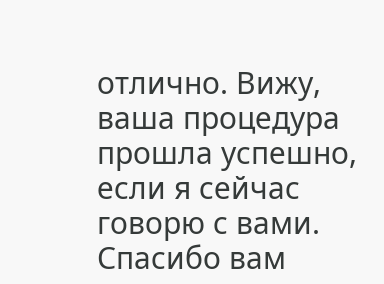отлично. Вижу, ваша процедура прошла успешно, если я сейчас говорю с вами. Спасибо вам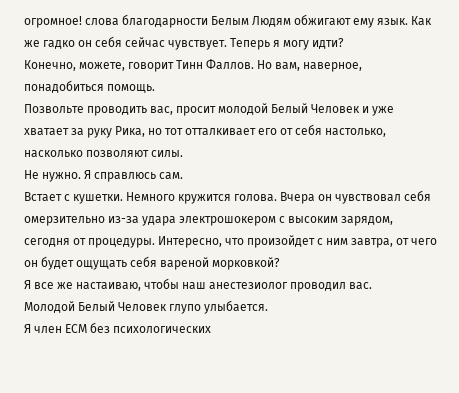огромное! слова благодарности Белым Людям обжигают ему язык. Как же гадко он себя сейчас чувствует. Теперь я могу идти?
Конечно, можете, говорит Тинн Фаллов. Но вам, наверное, понадобиться помощь.
Позвольте проводить вас, просит молодой Белый Человек и уже хватает за руку Рика, но тот отталкивает его от себя настолько, насколько позволяют силы.
Не нужно. Я справлюсь сам.
Встает с кушетки. Немного кружится голова. Вчера он чувствовал себя омерзительно из-за удара электрошокером с высоким зарядом, сегодня от процедуры. Интересно, что произойдет с ним завтра, от чего он будет ощущать себя вареной морковкой?
Я все же настаиваю, чтобы наш анестезиолог проводил вас.
Молодой Белый Человек глупо улыбается.
Я член ЕСМ без психологических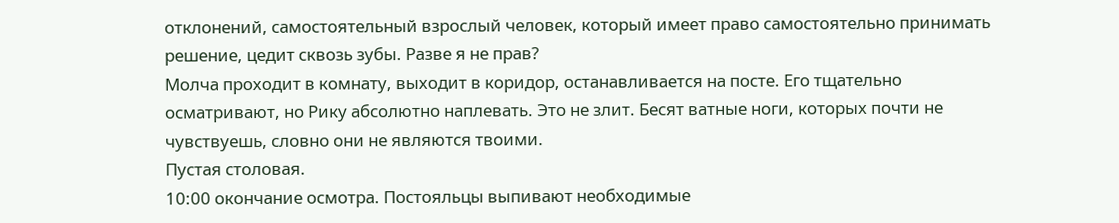отклонений, самостоятельный взрослый человек, который имеет право самостоятельно принимать решение, цедит сквозь зубы. Разве я не прав?
Молча проходит в комнату, выходит в коридор, останавливается на посте. Его тщательно осматривают, но Рику абсолютно наплевать. Это не злит. Бесят ватные ноги, которых почти не чувствуешь, словно они не являются твоими.
Пустая столовая.
10:00 окончание осмотра. Постояльцы выпивают необходимые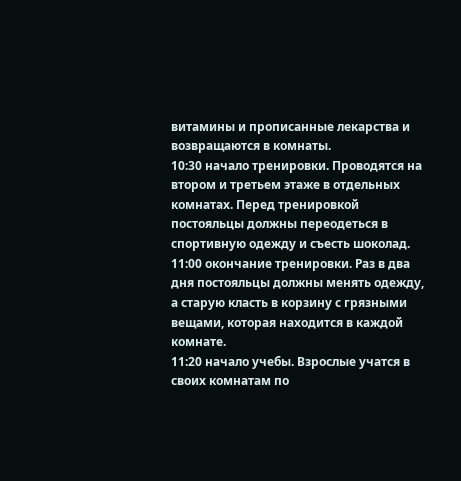витамины и прописанные лекарства и возвращаются в комнаты.
10:30 начало тренировки. Проводятся на втором и третьем этаже в отдельных комнатах. Перед тренировкой постояльцы должны переодеться в спортивную одежду и съесть шоколад.
11:00 окончание тренировки. Раз в два дня постояльцы должны менять одежду, а старую класть в корзину с грязными вещами, которая находится в каждой комнате.
11:20 начало учебы. Взрослые учатся в своих комнатам по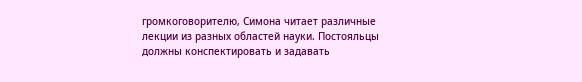громкоговорителю, Симона читает различные лекции из разных областей науки. Постояльцы должны конспектировать и задавать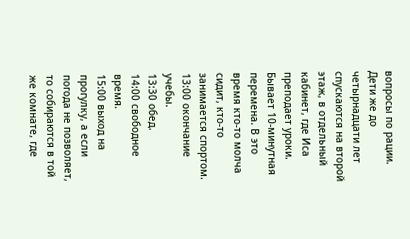вопросы по рации. Дети же до четырнадцати лет спускаются на второй этаж, в отдельный кабинет, где Иса преподает уроки. Бывает 10-минутная перемена. В это время кто-то молча сидит, кто-то занимается спортом.
13:00 окончание учебы.
13:30 обед.
14:00 свободное время.
15:00 выход на прогулку, а если погода не позволяет, то собираются в той же комнате, где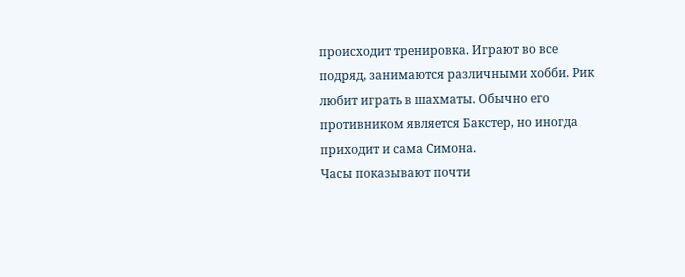происходит тренировка. Играют во все подряд, занимаются различными хобби. Рик любит играть в шахматы. Обычно его противником является Бакстер, но иногда приходит и сама Симона.
Часы показывают почти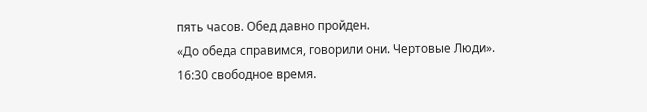пять часов. Обед давно пройден.
«До обеда справимся, говорили они. Чертовые Люди».
16:30 свободное время.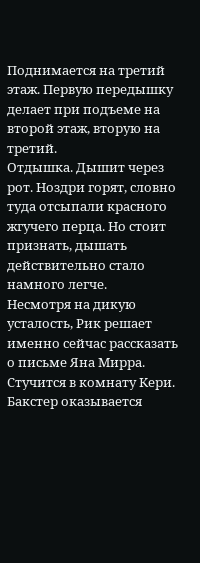Поднимается на третий этаж. Первую передышку делает при подъеме на второй этаж, вторую на третий.
Отдышка. Дышит через рот. Ноздри горят, словно туда отсыпали красного жгучего перца. Но стоит признать, дышать действительно стало намного легче.
Несмотря на дикую усталость, Рик решает именно сейчас рассказать о письме Яна Мирра. Стучится в комнату Кери. Бакстер оказывается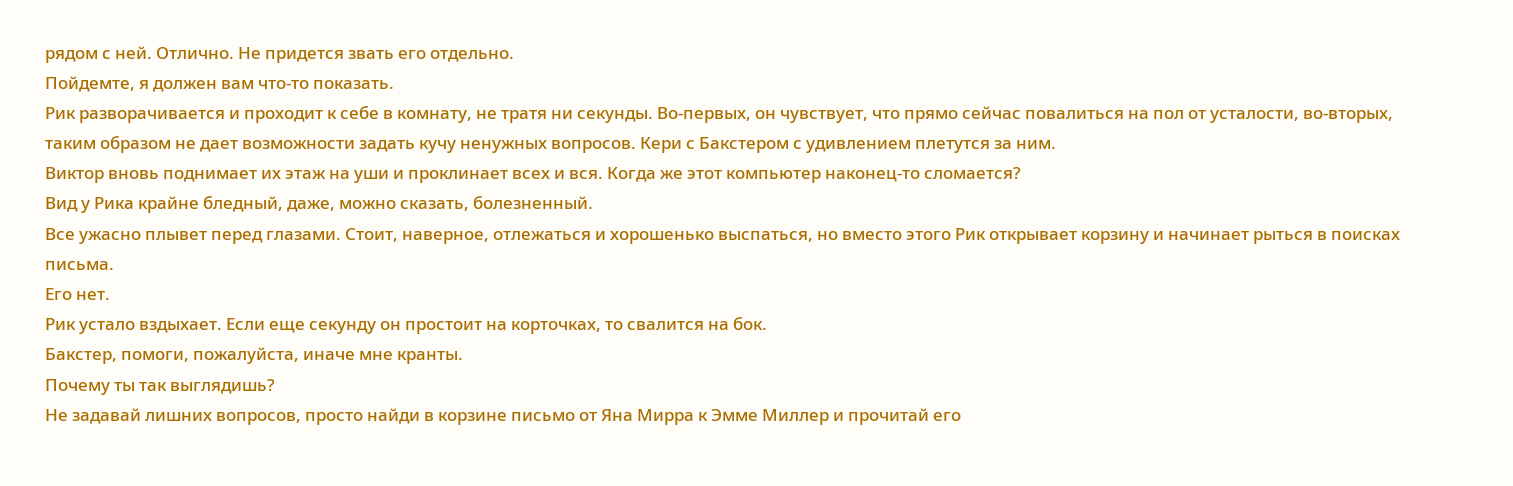рядом с ней. Отлично. Не придется звать его отдельно.
Пойдемте, я должен вам что-то показать.
Рик разворачивается и проходит к себе в комнату, не тратя ни секунды. Во-первых, он чувствует, что прямо сейчас повалиться на пол от усталости, во-вторых, таким образом не дает возможности задать кучу ненужных вопросов. Кери с Бакстером с удивлением плетутся за ним.
Виктор вновь поднимает их этаж на уши и проклинает всех и вся. Когда же этот компьютер наконец-то сломается?
Вид у Рика крайне бледный, даже, можно сказать, болезненный.
Все ужасно плывет перед глазами. Стоит, наверное, отлежаться и хорошенько выспаться, но вместо этого Рик открывает корзину и начинает рыться в поисках письма.
Его нет.
Рик устало вздыхает. Если еще секунду он простоит на корточках, то свалится на бок.
Бакстер, помоги, пожалуйста, иначе мне кранты.
Почему ты так выглядишь?
Не задавай лишних вопросов, просто найди в корзине письмо от Яна Мирра к Эмме Миллер и прочитай его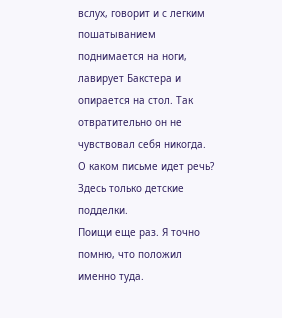вслух, говорит и с легким пошатыванием поднимается на ноги, лавирует Бакстера и опирается на стол. Так отвратительно он не чувствовал себя никогда.
О каком письме идет речь? Здесь только детские подделки.
Поищи еще раз. Я точно помню, что положил именно туда.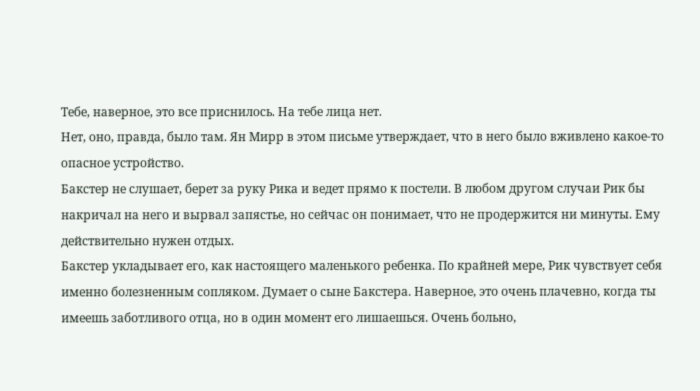Тебе, наверное, это все приснилось. На тебе лица нет.
Нет, оно, правда, было там. Ян Мирр в этом письме утверждает, что в него было вживлено какое-то опасное устройство.
Бакстер не слушает, берет за руку Рика и ведет прямо к постели. В любом другом случаи Рик бы накричал на него и вырвал запястье, но сейчас он понимает, что не продержится ни минуты. Ему действительно нужен отдых.
Бакстер укладывает его, как настоящего маленького ребенка. По крайней мере, Рик чувствует себя именно болезненным сопляком. Думает о сыне Бакстера. Наверное, это очень плачевно, когда ты имеешь заботливого отца, но в один момент его лишаешься. Очень больно,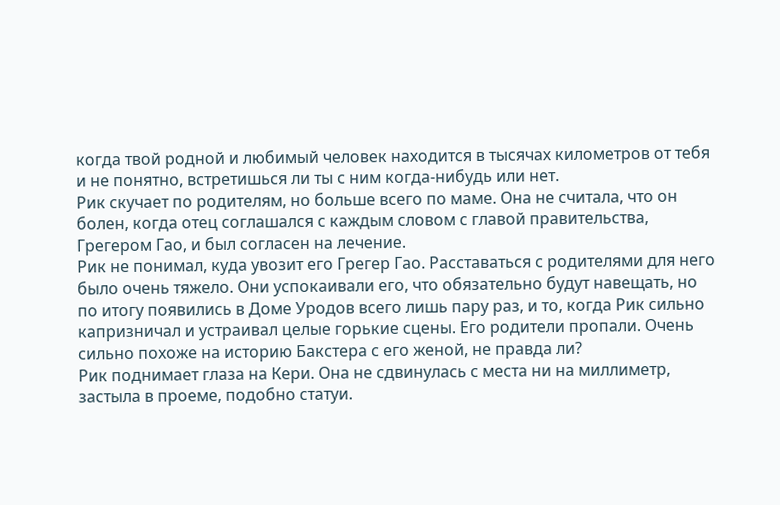когда твой родной и любимый человек находится в тысячах километров от тебя и не понятно, встретишься ли ты с ним когда-нибудь или нет.
Рик скучает по родителям, но больше всего по маме. Она не считала, что он болен, когда отец соглашался с каждым словом с главой правительства, Грегером Гао, и был согласен на лечение.
Рик не понимал, куда увозит его Грегер Гао. Расставаться с родителями для него было очень тяжело. Они успокаивали его, что обязательно будут навещать, но по итогу появились в Доме Уродов всего лишь пару раз, и то, когда Рик сильно капризничал и устраивал целые горькие сцены. Его родители пропали. Очень сильно похоже на историю Бакстера с его женой, не правда ли?
Рик поднимает глаза на Кери. Она не сдвинулась с места ни на миллиметр, застыла в проеме, подобно статуи.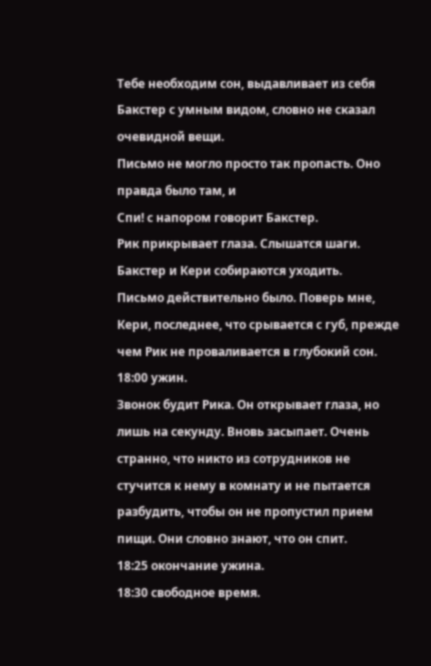Тебе необходим сон, выдавливает из себя Бакстер с умным видом, словно не сказал очевидной вещи.
Письмо не могло просто так пропасть. Оно правда было там, и
Спи! с напором говорит Бакстер.
Рик прикрывает глаза. Слышатся шаги. Бакстер и Кери собираются уходить.
Письмо действительно было. Поверь мне, Кери, последнее, что срывается с губ, прежде чем Рик не проваливается в глубокий сон.
18:00 ужин.
Звонок будит Рика. Он открывает глаза, но лишь на секунду. Вновь засыпает. Очень странно, что никто из сотрудников не стучится к нему в комнату и не пытается разбудить, чтобы он не пропустил прием пищи. Они словно знают, что он спит.
18:25 окончание ужина.
18:30 свободное время.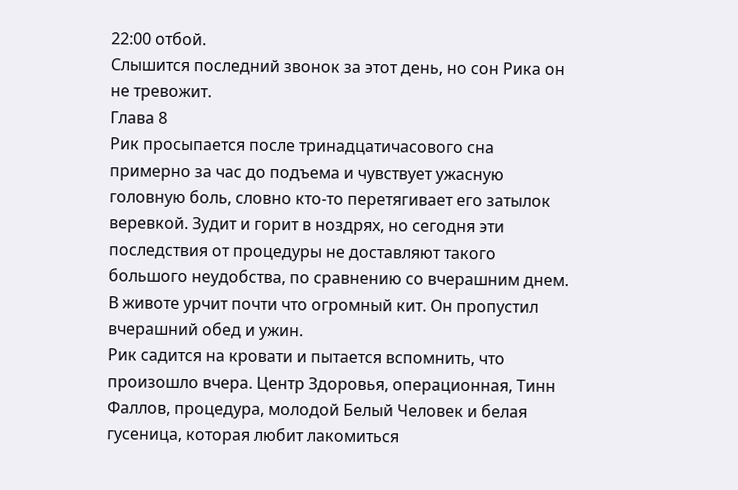22:00 отбой.
Слышится последний звонок за этот день, но сон Рика он не тревожит.
Глава 8
Рик просыпается после тринадцатичасового сна примерно за час до подъема и чувствует ужасную головную боль, словно кто-то перетягивает его затылок веревкой. Зудит и горит в ноздрях, но сегодня эти последствия от процедуры не доставляют такого большого неудобства, по сравнению со вчерашним днем. В животе урчит почти что огромный кит. Он пропустил вчерашний обед и ужин.
Рик садится на кровати и пытается вспомнить, что произошло вчера. Центр Здоровья, операционная, Тинн Фаллов, процедура, молодой Белый Человек и белая гусеница, которая любит лакомиться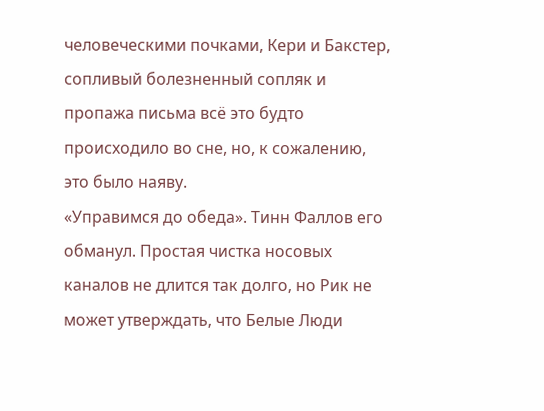человеческими почками, Кери и Бакстер, сопливый болезненный сопляк и пропажа письма всё это будто происходило во сне, но, к сожалению, это было наяву.
«Управимся до обеда». Тинн Фаллов его обманул. Простая чистка носовых каналов не длится так долго, но Рик не может утверждать, что Белые Люди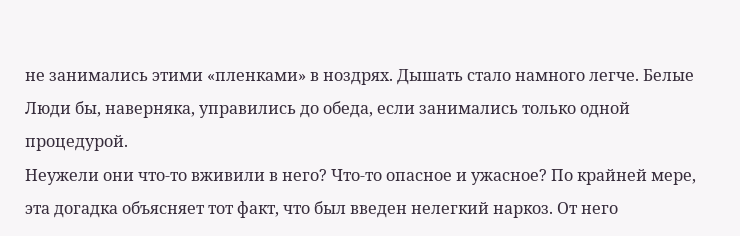не занимались этими «пленками» в ноздрях. Дышать стало намного легче. Белые Люди бы, наверняка, управились до обеда, если занимались только одной процедурой.
Неужели они что-то вживили в него? Что-то опасное и ужасное? По крайней мере, эта догадка объясняет тот факт, что был введен нелегкий наркоз. От него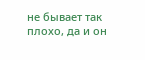не бывает так плохо, да и он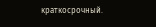краткосрочный.